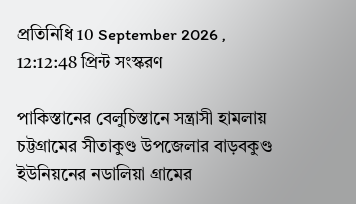প্রতিনিধি 10 September 2026 , 12:12:48 প্রিন্ট সংস্করণ

পাকিস্তানের বেলুচিস্তানে সন্ত্রাসী হামলায় চট্টগ্রামের সীতাকুণ্ড উপজেলার বাড়বকুণ্ড ইউনিয়নের নডালিয়া গ্রামের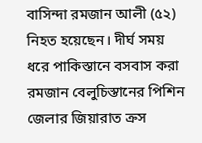বাসিন্দা রমজান আলী (৫২) নিহত হয়েছেন। দীর্ঘ সময় ধরে পাকিস্তানে বসবাস করা রমজান বেলুচিস্তানের পিশিন জেলার জিয়ারাত ক্রস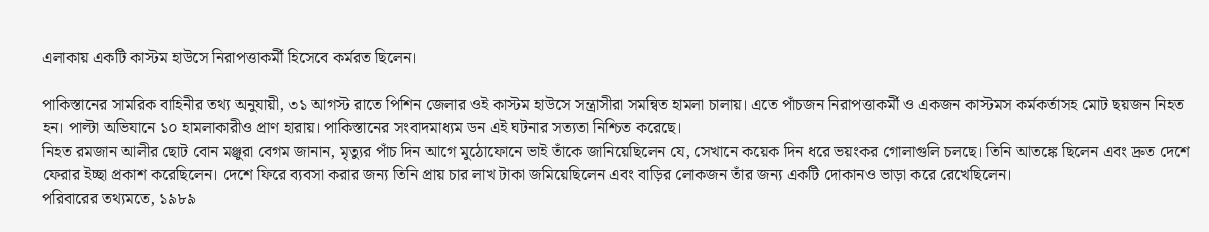এলাকায় একটি কাস্টম হাউসে নিরাপত্তাকর্মী হিসেবে কর্মরত ছিলেন।

পাকিস্তানের সামরিক বাহিনীর তথ্য অনুযায়ী, ৩১ আগস্ট রাতে পিশিন জেলার ওই কাস্টম হাউসে সন্ত্রাসীরা সমন্বিত হামলা চালায়। এতে পাঁচজন নিরাপত্তাকর্মী ও একজন কাস্টমস কর্মকর্তাসহ মোট ছয়জন নিহত হন। পাল্টা অভিযানে ১০ হামলাকারীও প্রাণ হারায়। পাকিস্তানের সংবাদমাধ্যম ডন এই ঘটনার সত্যতা নিশ্চিত করেছে।
নিহত রমজান আলীর ছোট বোন মঞ্জুরা বেগম জানান, মৃত্যুর পাঁচ দিন আগে মুঠোফোনে ভাই তাঁকে জানিয়েছিলেন যে, সেখানে কয়েক দিন ধরে ভয়ংকর গোলাগুলি চলছে। তিনি আতঙ্কে ছিলেন এবং দ্রুত দেশে ফেরার ইচ্ছা প্রকাশ করেছিলেন। দেশে ফিরে ব্যবসা করার জন্য তিনি প্রায় চার লাখ টাকা জমিয়েছিলেন এবং বাড়ির লোকজন তাঁর জন্য একটি দোকানও ভাড়া করে রেখেছিলেন।
পরিবারের তথ্যমতে, ১৯৮৯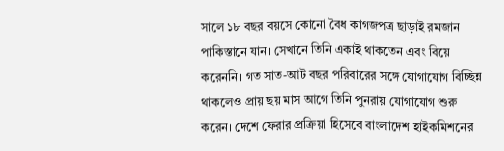সালে ১৮ বছর বয়সে কোনো বৈধ কাগজপত্র ছাড়াই রমজান পাকিস্তানে যান। সেখানে তিনি একাই থাকতেন এবং বিয়ে করেননি। গত সাত-আট বছর পরিবারের সঙ্গে যোগাযোগ বিচ্ছিন্ন থাকলেও প্রায় ছয় মাস আগে তিনি পুনরায় যোগাযোগ শুরু করেন। দেশে ফেরার প্রক্রিয়া হিসেবে বাংলাদেশ হাইকমিশনের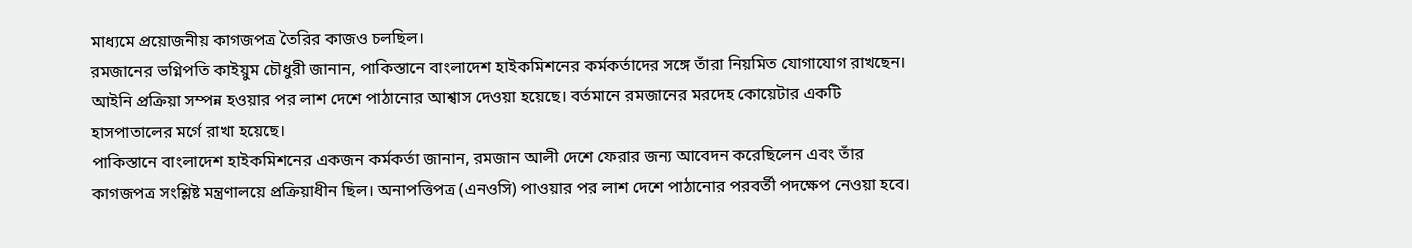মাধ্যমে প্রয়োজনীয় কাগজপত্র তৈরির কাজও চলছিল।
রমজানের ভগ্নিপতি কাইয়ুম চৌধুরী জানান, পাকিস্তানে বাংলাদেশ হাইকমিশনের কর্মকর্তাদের সঙ্গে তাঁরা নিয়মিত যোগাযোগ রাখছেন। আইনি প্রক্রিয়া সম্পন্ন হওয়ার পর লাশ দেশে পাঠানোর আশ্বাস দেওয়া হয়েছে। বর্তমানে রমজানের মরদেহ কোয়েটার একটি হাসপাতালের মর্গে রাখা হয়েছে।
পাকিস্তানে বাংলাদেশ হাইকমিশনের একজন কর্মকর্তা জানান, রমজান আলী দেশে ফেরার জন্য আবেদন করেছিলেন এবং তাঁর কাগজপত্র সংশ্লিষ্ট মন্ত্রণালয়ে প্রক্রিয়াধীন ছিল। অনাপত্তিপত্র (এনওসি) পাওয়ার পর লাশ দেশে পাঠানোর পরবর্তী পদক্ষেপ নেওয়া হবে।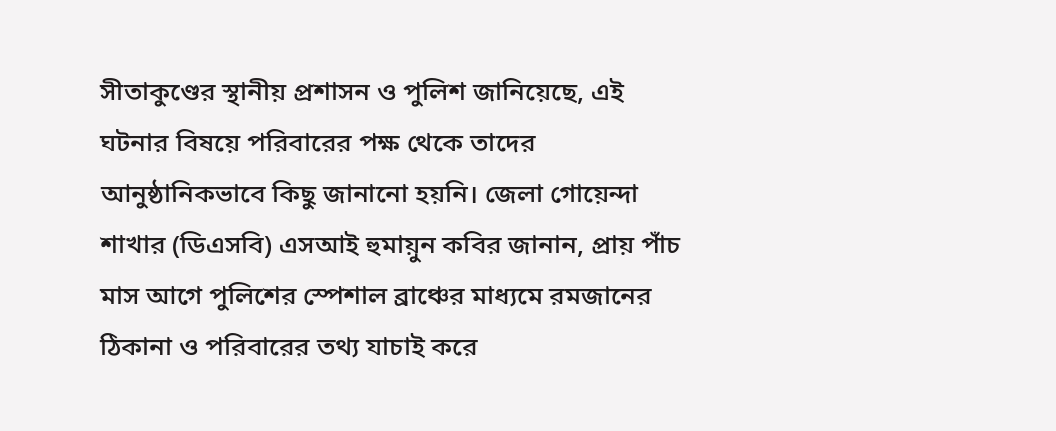সীতাকুণ্ডের স্থানীয় প্রশাসন ও পুলিশ জানিয়েছে, এই ঘটনার বিষয়ে পরিবারের পক্ষ থেকে তাদের আনুষ্ঠানিকভাবে কিছু জানানো হয়নি। জেলা গোয়েন্দা শাখার (ডিএসবি) এসআই হুমায়ুন কবির জানান, প্রায় পাঁচ মাস আগে পুলিশের স্পেশাল ব্রাঞ্চের মাধ্যমে রমজানের ঠিকানা ও পরিবারের তথ্য যাচাই করে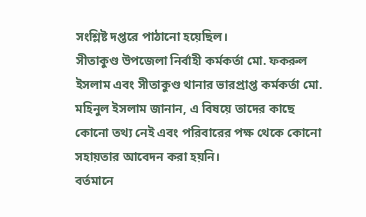সংশ্লিষ্ট দপ্তরে পাঠানো হয়েছিল।
সীতাকুণ্ড উপজেলা নির্বাহী কর্মকর্তা মো. ফকরুল ইসলাম এবং সীতাকুণ্ড থানার ভারপ্রাপ্ত কর্মকর্তা মো. মহিনুল ইসলাম জানান, এ বিষয়ে তাদের কাছে কোনো তথ্য নেই এবং পরিবারের পক্ষ থেকে কোনো সহায়তার আবেদন করা হয়নি।
বর্তমানে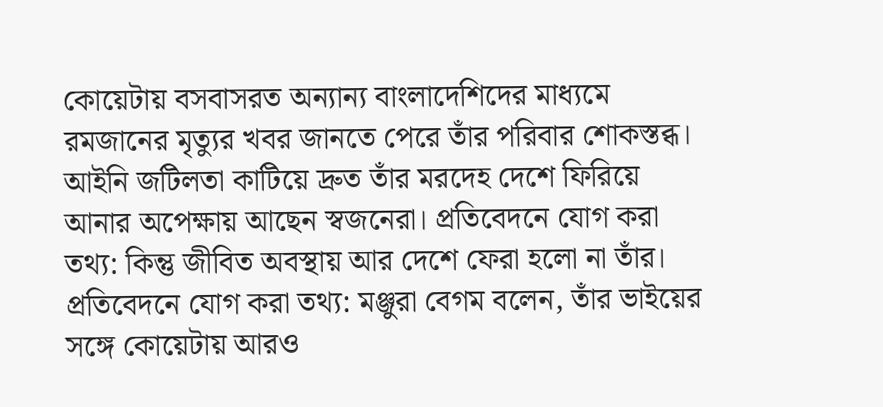কোয়েটায় বসবাসরত অন্যান্য বাংলাদেশিদের মাধ্যমে রমজানের মৃত্যুর খবর জানতে পেরে তাঁর পরিবার শোকস্তব্ধ। আইনি জটিলতা কাটিয়ে দ্রুত তাঁর মরদেহ দেশে ফিরিয়ে আনার অপেক্ষায় আছেন স্বজনেরা। প্রতিবেদনে যোগ করা তথ্য: কিন্তু জীবিত অবস্থায় আর দেশে ফেরা হলো না তাঁর। প্রতিবেদনে যোগ করা তথ্য: মঞ্জুরা বেগম বলেন, তাঁর ভাইয়ের সঙ্গে কোয়েটায় আরও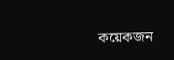কয়েকজন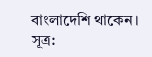বাংলাদেশি থাকেন।
সূত্র: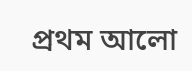প্রথম আলো